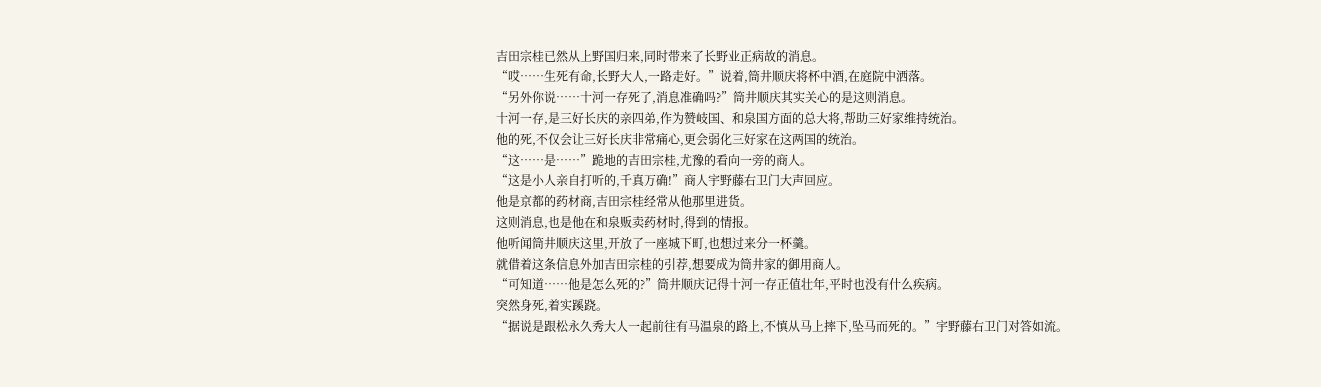吉田宗桂已然从上野国归来,同时带来了长野业正病故的消息。
“哎……生死有命,长野大人,一路走好。”说着,筒井顺庆将杯中酒,在庭院中洒落。
“另外你说……十河一存死了,消息准确吗?”筒井顺庆其实关心的是这则消息。
十河一存,是三好长庆的亲四弟,作为赞岐国、和泉国方面的总大将,帮助三好家维持统治。
他的死,不仅会让三好长庆非常痛心,更会弱化三好家在这两国的统治。
“这……是……”跪地的吉田宗桂,尤豫的看向一旁的商人。
“这是小人亲自打听的,千真万确!”商人宇野藤右卫门大声回应。
他是京都的药材商,吉田宗桂经常从他那里进货。
这则消息,也是他在和泉贩卖药材时,得到的情报。
他听闻筒井顺庆这里,开放了一座城下町,也想过来分一杯羹。
就借着这条信息外加吉田宗桂的引荐,想要成为筒井家的御用商人。
“可知道……他是怎么死的?”筒井顺庆记得十河一存正值壮年,平时也没有什么疾病。
突然身死,着实蹊跷。
“据说是跟松永久秀大人一起前往有马温泉的路上,不慎从马上摔下,坠马而死的。”宇野藤右卫门对答如流。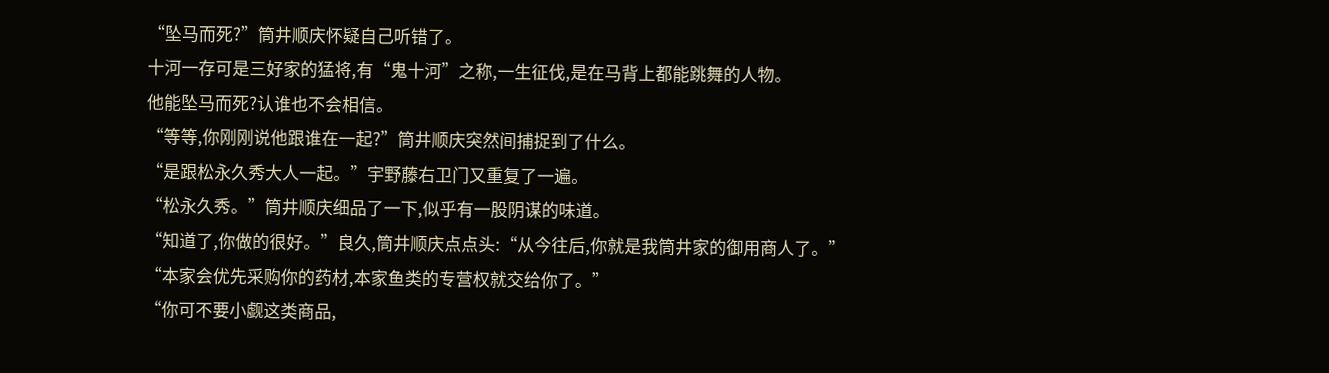“坠马而死?”筒井顺庆怀疑自己听错了。
十河一存可是三好家的猛将,有“鬼十河”之称,一生征伐,是在马背上都能跳舞的人物。
他能坠马而死?认谁也不会相信。
“等等,你刚刚说他跟谁在一起?”筒井顺庆突然间捕捉到了什么。
“是跟松永久秀大人一起。”宇野藤右卫门又重复了一遍。
“松永久秀。”筒井顺庆细品了一下,似乎有一股阴谋的味道。
“知道了,你做的很好。”良久,筒井顺庆点点头:“从今往后,你就是我筒井家的御用商人了。”
“本家会优先采购你的药材,本家鱼类的专营权就交给你了。”
“你可不要小觑这类商品,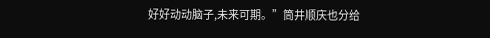好好动动脑子,未来可期。”筒井顺庆也分给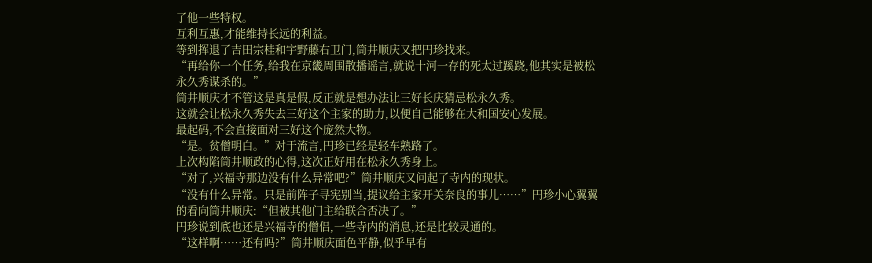了他一些特权。
互利互惠,才能维持长远的利益。
等到挥退了吉田宗桂和宇野藤右卫门,筒井顺庆又把円珍找来。
“再给你一个任务,给我在京畿周围散播谣言,就说十河一存的死太过蹊跷,他其实是被松永久秀谋杀的。”
筒井顺庆才不管这是真是假,反正就是想办法让三好长庆猜忌松永久秀。
这就会让松永久秀失去三好这个主家的助力,以便自己能够在大和国安心发展。
最起码,不会直接面对三好这个庞然大物。
“是。贫僧明白。”对于流言,円珍已经是轻车熟路了。
上次构陷筒井顺政的心得,这次正好用在松永久秀身上。
“对了,兴福寺那边没有什么异常吧?”筒井顺庆又问起了寺内的现状。
“没有什么异常。只是前阵子寻宪别当,提议给主家开关奈良的事儿……”円珍小心翼翼的看向筒井顺庆:“但被其他门主给联合否决了。”
円珍说到底也还是兴福寺的僧侣,一些寺内的消息,还是比较灵通的。
“这样啊……还有吗?”筒井顺庆面色平静,似乎早有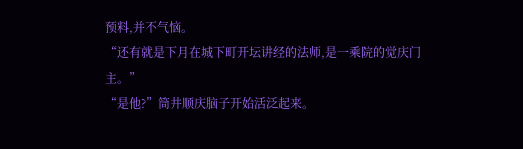预料,并不气恼。
“还有就是下月在城下町开坛讲经的法师,是一乘院的觉庆门主。”
“是他?”筒井顺庆脑子开始活泛起来。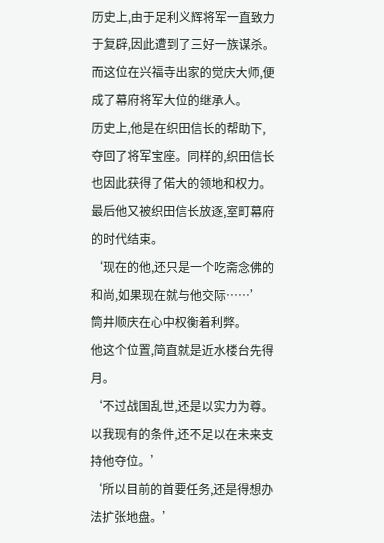历史上,由于足利义辉将军一直致力于复辟,因此遭到了三好一族谋杀。
而这位在兴福寺出家的觉庆大师,便成了幕府将军大位的继承人。
历史上,他是在织田信长的帮助下,夺回了将军宝座。同样的,织田信长也因此获得了偌大的领地和权力。
最后他又被织田信长放逐,室町幕府的时代结束。
‘现在的他,还只是一个吃斋念佛的和尚,如果现在就与他交际……’
筒井顺庆在心中权衡着利弊。
他这个位置,简直就是近水楼台先得月。
‘不过战国乱世,还是以实力为尊。以我现有的条件,还不足以在未来支持他夺位。’
‘所以目前的首要任务,还是得想办法扩张地盘。’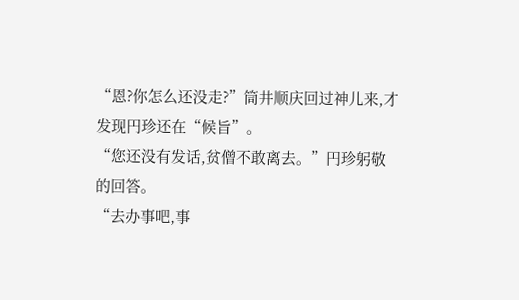“恩?你怎么还没走?”筒井顺庆回过神儿来,才发现円珍还在“候旨”。
“您还没有发话,贫僧不敢离去。”円珍躬敬的回答。
“去办事吧,事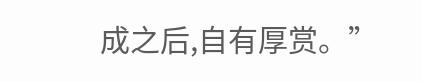成之后,自有厚赏。”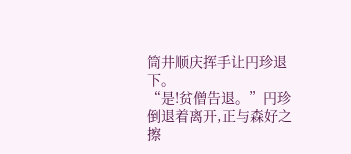筒井顺庆挥手让円珍退下。
“是!贫僧告退。”円珍倒退着离开,正与森好之擦